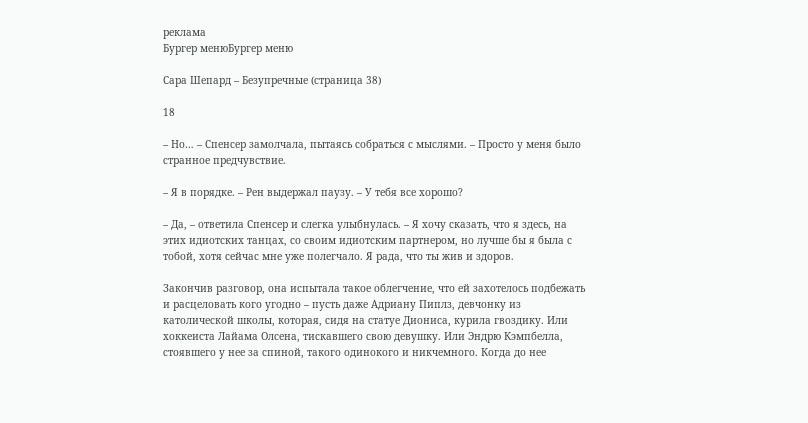реклама
Бургер менюБургер меню

Сара Шепард – Безупречные (страница 38)

18

– Но… – Спенсер замолчала, пытаясь собраться с мыслями. – Просто у меня было странное предчувствие.

– Я в порядке. – Рен выдержал паузу. – У тебя все хорошо?

– Да, – ответила Спенсер и слегка улыбнулась. – Я хочу сказать, что я здесь, на этих идиотских танцах, со своим идиотским партнером, но лучше бы я была с тобой, хотя сейчас мне уже полегчало. Я рада, что ты жив и здоров.

Закончив разговор, она испытала такое облегчение, что ей захотелось подбежать и расцеловать кого угодно – пусть даже Адриану Пиплз, девчонку из католической школы, которая, сидя на статуе Диониса, курила гвоздику. Или хоккеиста Лайама Олсена, тискавшего свою девушку. Или Эндрю Кэмпбелла, стоявшего у нее за спиной, такого одинокого и никчемного. Когда до нее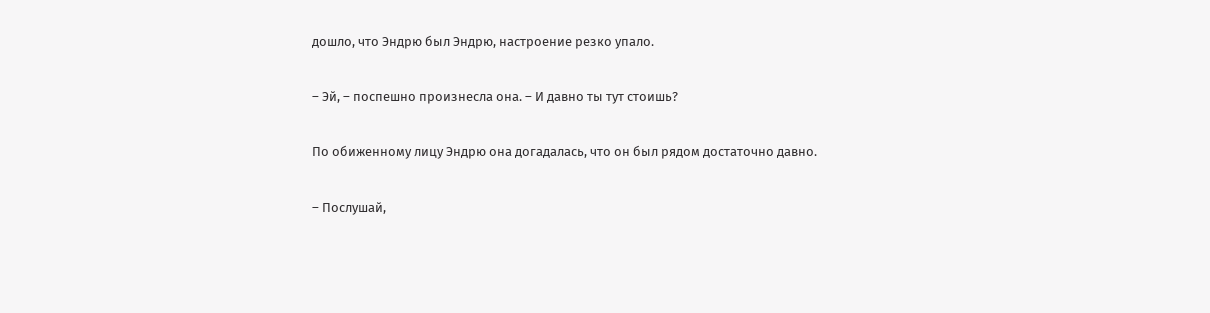дошло, что Эндрю был Эндрю, настроение резко упало.

– Эй, – поспешно произнесла она. – И давно ты тут стоишь?

По обиженному лицу Эндрю она догадалась, что он был рядом достаточно давно.

– Послушай,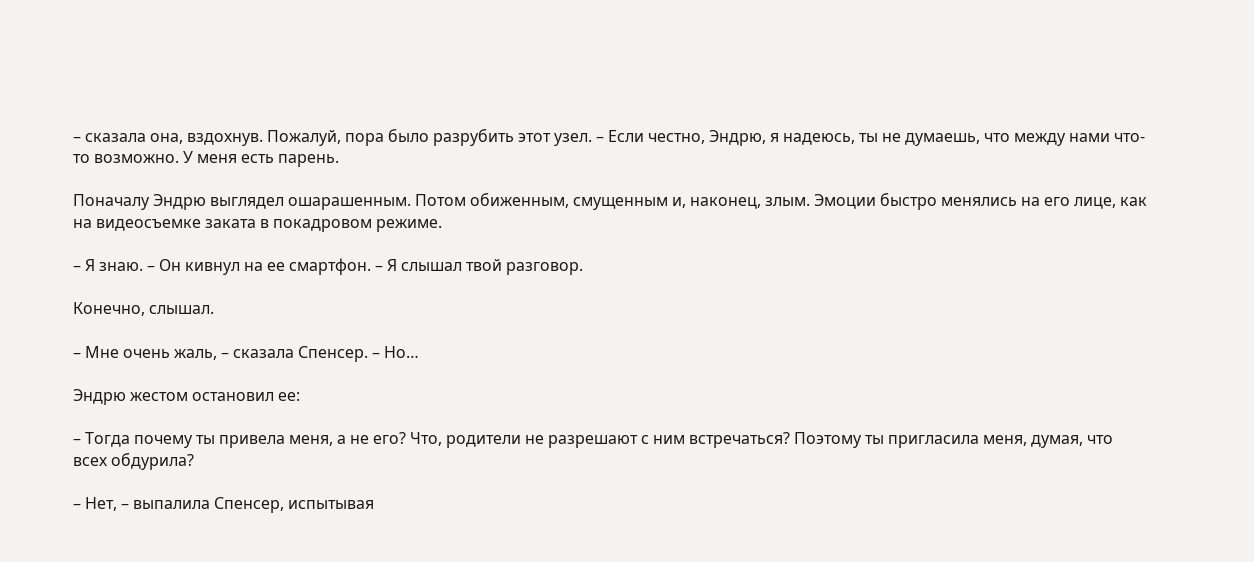– сказала она, вздохнув. Пожалуй, пора было разрубить этот узел. – Если честно, Эндрю, я надеюсь, ты не думаешь, что между нами что-то возможно. У меня есть парень.

Поначалу Эндрю выглядел ошарашенным. Потом обиженным, смущенным и, наконец, злым. Эмоции быстро менялись на его лице, как на видеосъемке заката в покадровом режиме.

– Я знаю. – Он кивнул на ее смартфон. – Я слышал твой разговор.

Конечно, слышал.

– Мне очень жаль, – сказала Спенсер. – Но…

Эндрю жестом остановил ее:

– Тогда почему ты привела меня, а не его? Что, родители не разрешают с ним встречаться? Поэтому ты пригласила меня, думая, что всех обдурила?

– Нет, – выпалила Спенсер, испытывая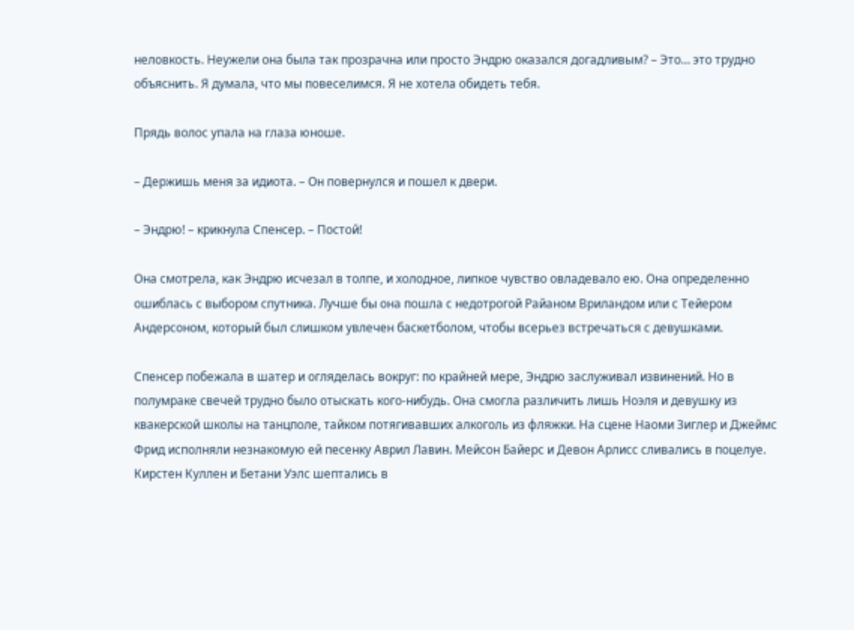неловкость. Неужели она была так прозрачна или просто Эндрю оказался догадливым? – Это… это трудно объяснить. Я думала, что мы повеселимся. Я не хотела обидеть тебя.

Прядь волос упала на глаза юноше.

– Держишь меня за идиота. – Он повернулся и пошел к двери.

– Эндрю! – крикнула Спенсер. – Постой!

Она смотрела, как Эндрю исчезал в толпе, и холодное, липкое чувство овладевало ею. Она определенно ошиблась с выбором спутника. Лучше бы она пошла с недотрогой Райаном Вриландом или с Тейером Андерсоном, который был слишком увлечен баскетболом, чтобы всерьез встречаться с девушками.

Спенсер побежала в шатер и огляделась вокруг: по крайней мере, Эндрю заслуживал извинений. Но в полумраке свечей трудно было отыскать кого-нибудь. Она смогла различить лишь Ноэля и девушку из квакерской школы на танцполе, тайком потягивавших алкоголь из фляжки. На сцене Наоми Зиглер и Джеймс Фрид исполняли незнакомую ей песенку Аврил Лавин. Мейсон Байерс и Девон Арлисс сливались в поцелуе. Кирстен Куллен и Бетани Уэлс шептались в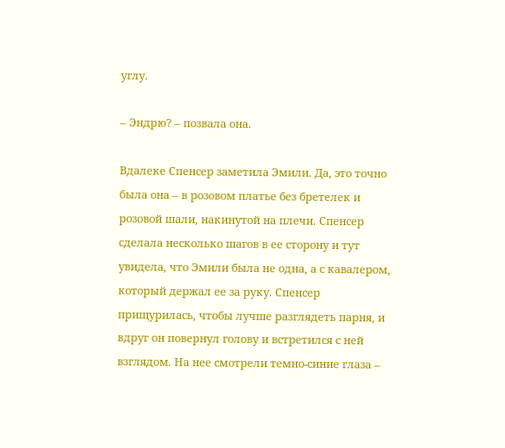углу.

– Эндрю? – позвала она.

Вдалеке Спенсер заметила Эмили. Да, это точно была она – в розовом платье без бретелек и розовой шали, накинутой на плечи. Спенсер сделала несколько шагов в ее сторону и тут увидела, что Эмили была не одна, а с кавалером, который держал ее за руку. Спенсер прищурилась, чтобы лучше разглядеть парня, и вдруг он повернул голову и встретился с ней взглядом. На нее смотрели темно-синие глаза –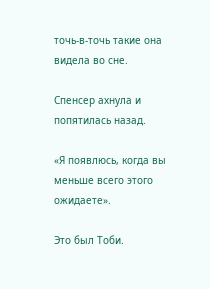точь-в-точь такие она видела во сне.

Спенсер ахнула и попятилась назад.

«Я появлюсь, когда вы меньше всего этого ожидаете».

Это был Тоби.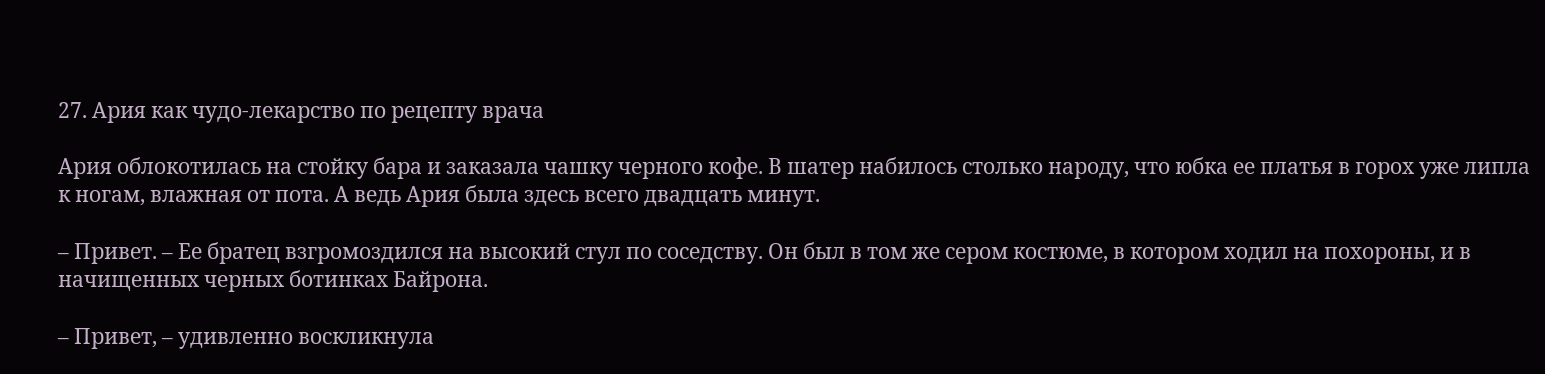27. Ария как чудо-лекарство по рецепту врача

Ария облокотилась на стойку бара и заказала чашку черного кофе. В шатер набилось столько народу, что юбка ее платья в горох уже липла к ногам, влажная от пота. А ведь Ария была здесь всего двадцать минут.

– Привет. – Ее братец взгромоздился на высокий стул по соседству. Он был в том же сером костюме, в котором ходил на похороны, и в начищенных черных ботинках Байрона.

– Привет, – удивленно воскликнула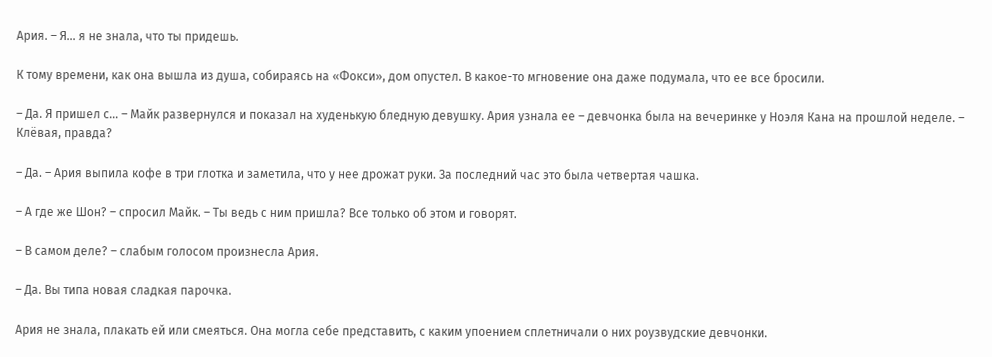Ария. – Я… я не знала, что ты придешь.

К тому времени, как она вышла из душа, собираясь на «Фокси», дом опустел. В какое-то мгновение она даже подумала, что ее все бросили.

– Да. Я пришел с… – Майк развернулся и показал на худенькую бледную девушку. Ария узнала ее – девчонка была на вечеринке у Ноэля Кана на прошлой неделе. – Клёвая, правда?

– Да. – Ария выпила кофе в три глотка и заметила, что у нее дрожат руки. За последний час это была четвертая чашка.

– А где же Шон? – спросил Майк. – Ты ведь с ним пришла? Все только об этом и говорят.

– В самом деле? – слабым голосом произнесла Ария.

– Да. Вы типа новая сладкая парочка.

Ария не знала, плакать ей или смеяться. Она могла себе представить, с каким упоением сплетничали о них роузвудские девчонки.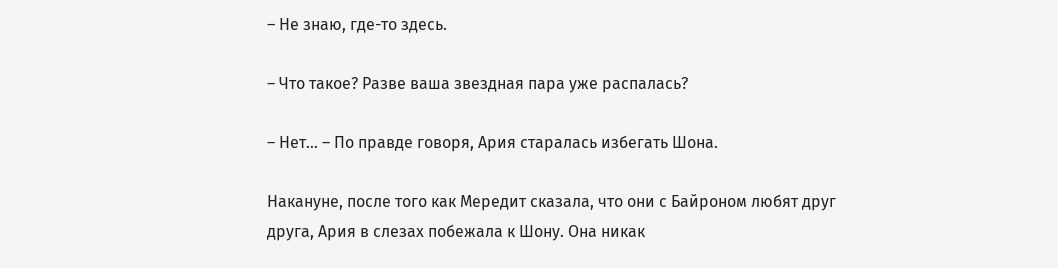– Не знаю, где-то здесь.

– Что такое? Разве ваша звездная пара уже распалась?

– Нет… – По правде говоря, Ария старалась избегать Шона.

Накануне, после того как Мередит сказала, что они с Байроном любят друг друга, Ария в слезах побежала к Шону. Она никак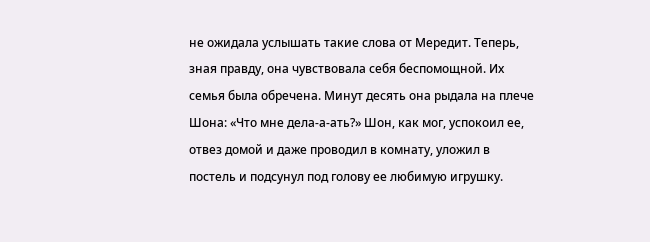не ожидала услышать такие слова от Мередит. Теперь, зная правду, она чувствовала себя беспомощной. Их семья была обречена. Минут десять она рыдала на плече Шона: «Что мне дела-а-ать?» Шон, как мог, успокоил ее, отвез домой и даже проводил в комнату, уложил в постель и подсунул под голову ее любимую игрушку.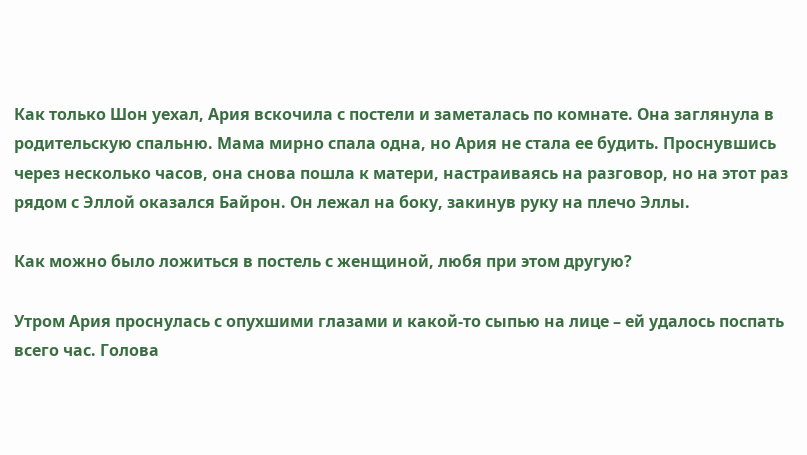Как только Шон уехал, Ария вскочила с постели и заметалась по комнате. Она заглянула в родительскую спальню. Мама мирно спала одна, но Ария не стала ее будить. Проснувшись через несколько часов, она снова пошла к матери, настраиваясь на разговор, но на этот раз рядом с Эллой оказался Байрон. Он лежал на боку, закинув руку на плечо Эллы.

Как можно было ложиться в постель с женщиной, любя при этом другую?

Утром Ария проснулась с опухшими глазами и какой-то сыпью на лице – ей удалось поспать всего час. Голова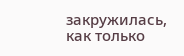закружилась, как только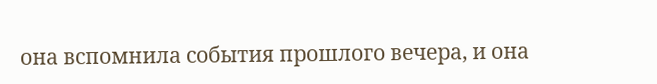она вспомнила события прошлого вечера, и она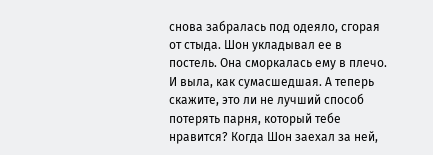снова забралась под одеяло, сгорая от стыда. Шон укладывал ее в постель. Она сморкалась ему в плечо. И выла, как сумасшедшая. А теперь скажите, это ли не лучший способ потерять парня, который тебе нравится? Когда Шон заехал за ней,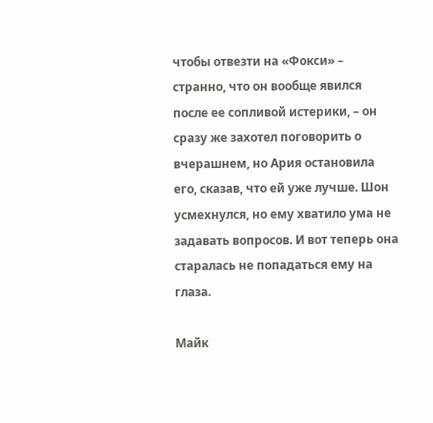чтобы отвезти на «Фокси» – странно, что он вообще явился после ее сопливой истерики, – он сразу же захотел поговорить о вчерашнем, но Ария остановила его, сказав, что ей уже лучше. Шон усмехнулся, но ему хватило ума не задавать вопросов. И вот теперь она старалась не попадаться ему на глаза.

Майк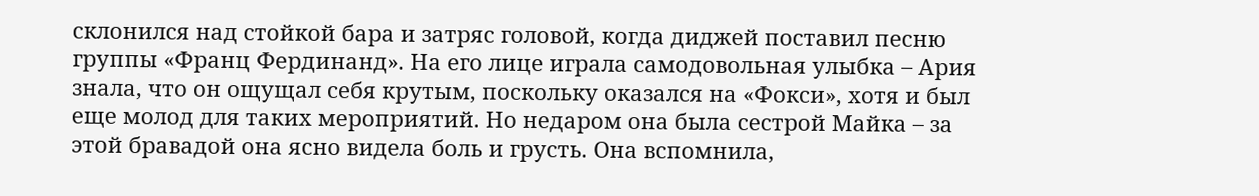склонился над стойкой бара и затряс головой, когда диджей поставил песню группы «Франц Фердинанд». На его лице играла самодовольная улыбка – Ария знала, что он ощущал себя крутым, поскольку оказался на «Фокси», хотя и был еще молод для таких мероприятий. Но недаром она была сестрой Майка – за этой бравадой она ясно видела боль и грусть. Она вспомнила,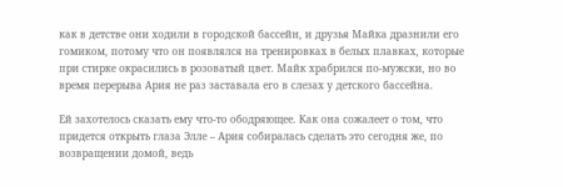как в детстве они ходили в городской бассейн, и друзья Майка дразнили его гомиком, потому что он появлялся на тренировках в белых плавках, которые при стирке окрасились в розоватый цвет. Майк храбрился по-мужски, но во время перерыва Ария не раз заставала его в слезах у детского бассейна.

Ей захотелось сказать ему что-то ободряющее. Как она сожалеет о том, что придется открыть глаза Элле – Ария собиралась сделать это сегодня же, по возвращении домой, ведь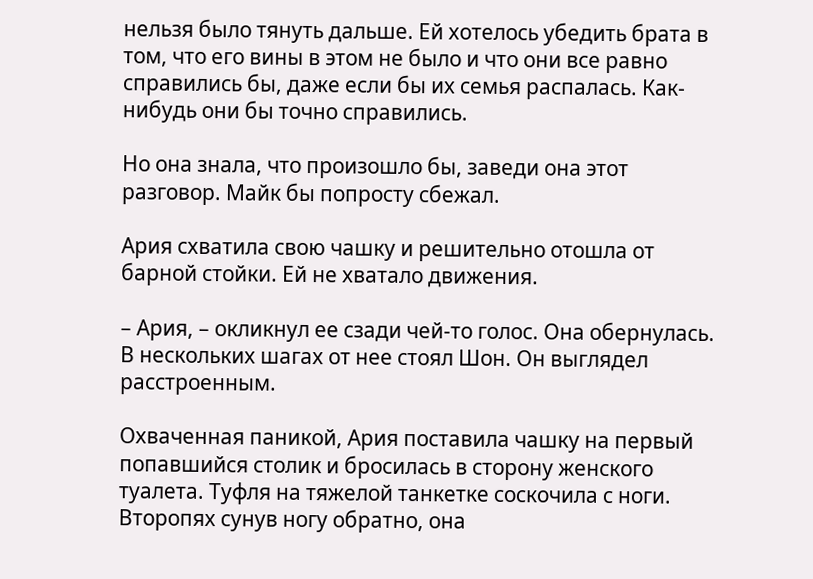нельзя было тянуть дальше. Ей хотелось убедить брата в том, что его вины в этом не было и что они все равно справились бы, даже если бы их семья распалась. Как-нибудь они бы точно справились.

Но она знала, что произошло бы, заведи она этот разговор. Майк бы попросту сбежал.

Ария схватила свою чашку и решительно отошла от барной стойки. Ей не хватало движения.

– Ария, – окликнул ее сзади чей-то голос. Она обернулась. В нескольких шагах от нее стоял Шон. Он выглядел расстроенным.

Охваченная паникой, Ария поставила чашку на первый попавшийся столик и бросилась в сторону женского туалета. Туфля на тяжелой танкетке соскочила с ноги. Второпях сунув ногу обратно, она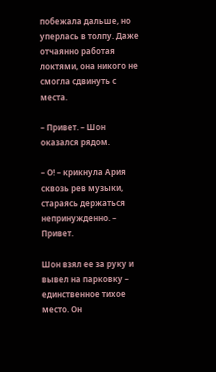побежала дальше, но уперлась в толпу. Даже отчаянно работая локтями, она никого не смогла сдвинуть с места.

– Привет. – Шон оказался рядом.

– О! – крикнула Ария сквозь рев музыки, стараясь держаться непринужденно. – Привет.

Шон взял ее за руку и вывел на парковку – единственное тихое место. Он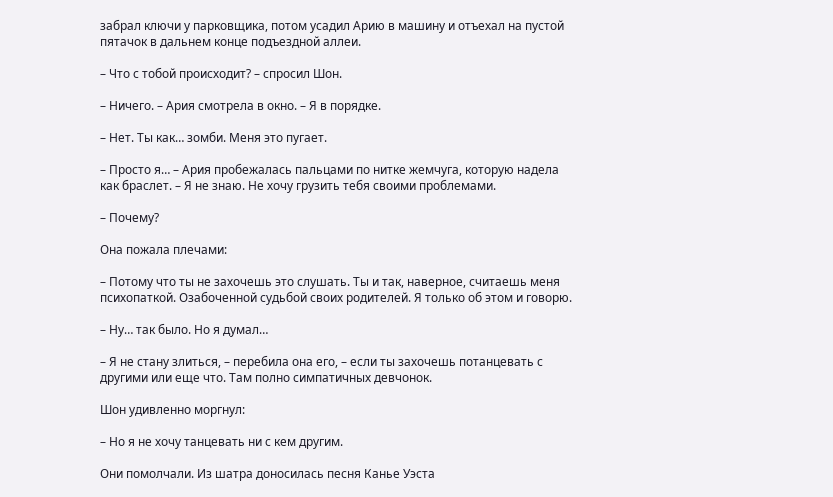забрал ключи у парковщика, потом усадил Арию в машину и отъехал на пустой пятачок в дальнем конце подъездной аллеи.

– Что с тобой происходит? – спросил Шон.

– Ничего. – Ария смотрела в окно. – Я в порядке.

– Нет. Ты как… зомби. Меня это пугает.

– Просто я… – Ария пробежалась пальцами по нитке жемчуга, которую надела как браслет. – Я не знаю. Не хочу грузить тебя своими проблемами.

– Почему?

Она пожала плечами:

– Потому что ты не захочешь это слушать. Ты и так, наверное, считаешь меня психопаткой. Озабоченной судьбой своих родителей. Я только об этом и говорю.

– Ну… так было. Но я думал…

– Я не стану злиться, – перебила она его, – если ты захочешь потанцевать с другими или еще что. Там полно симпатичных девчонок.

Шон удивленно моргнул:

– Но я не хочу танцевать ни с кем другим.

Они помолчали. Из шатра доносилась песня Канье Уэста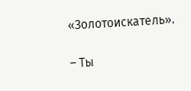«Золотоискатель».

– Ты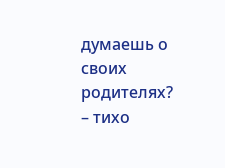думаешь о своих родителях? – тихо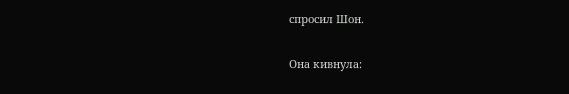спросил Шон.

Она кивнула: